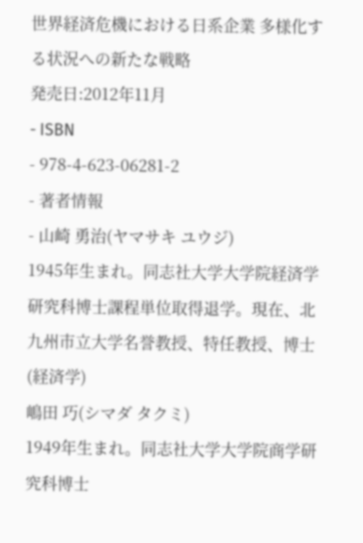世界経済危機における日系企業 多様化する状況への新たな戦略
発売日:2012年11月
- ISBN
- 978-4-623-06281-2
- 著者情報
- 山崎 勇治(ヤマサキ ユウジ)
1945年生まれ。同志社大学大学院経済学研究科博士課程単位取得退学。現在、北九州市立大学名誉教授、特任教授、博士(経済学)
嶋田 巧(シマダ タクミ)
1949年生まれ。同志社大学大学院商学研究科博士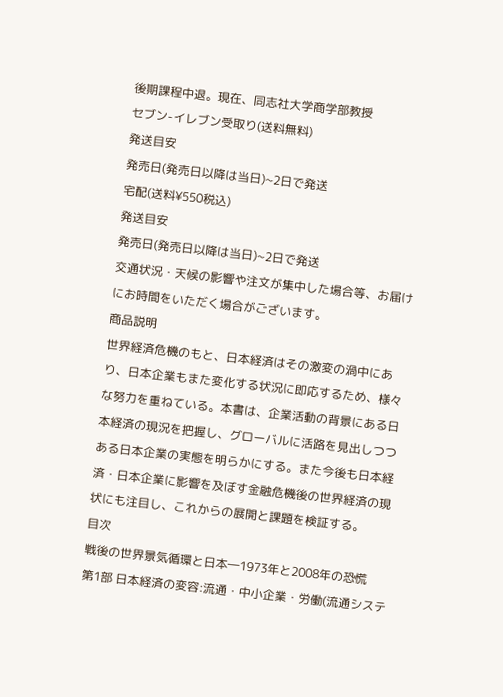後期課程中退。現在、同志社大学商学部教授
セブン-イレブン受取り(送料無料)
発送目安
発売日(発売日以降は当日)~2日で発送
宅配(送料¥550税込)
発送目安
発売日(発売日以降は当日)~2日で発送
交通状況・天候の影響や注文が集中した場合等、お届けにお時間をいただく場合がございます。
商品説明
世界経済危機のもと、日本経済はその激変の渦中にあり、日本企業もまた変化する状況に即応するため、様々な努力を重ねている。本書は、企業活動の背景にある日本経済の現況を把握し、グローバルに活路を見出しつつある日本企業の実態を明らかにする。また今後も日本経済・日本企業に影響を及ぼす金融危機後の世界経済の現状にも注目し、これからの展開と課題を検証する。
目次
戦後の世界景気循環と日本―1973年と2008年の恐慌
第1部 日本経済の変容:流通・中小企業・労働(流通システ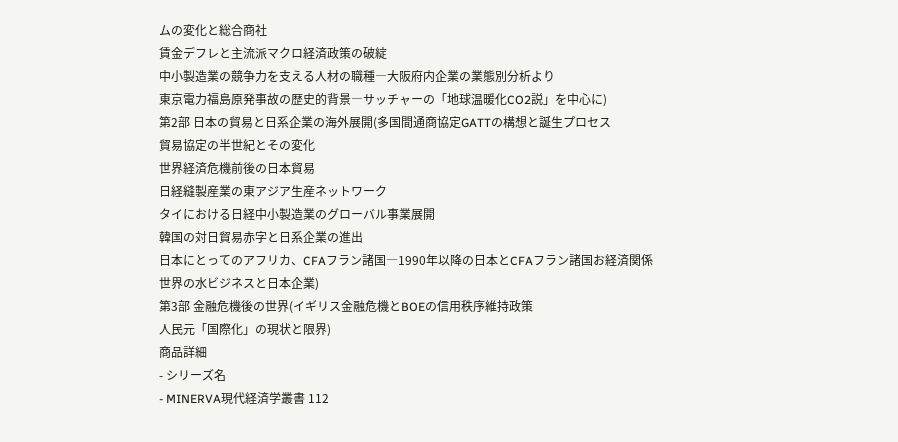ムの変化と総合商社
賃金デフレと主流派マクロ経済政策の破綻
中小製造業の競争力を支える人材の職種―大阪府内企業の業態別分析より
東京電力福島原発事故の歴史的背景―サッチャーの「地球温暖化CO2説」を中心に)
第2部 日本の貿易と日系企業の海外展開(多国間通商協定GATTの構想と誕生プロセス
貿易協定の半世紀とその変化
世界経済危機前後の日本貿易
日経縫製産業の東アジア生産ネットワーク
タイにおける日経中小製造業のグローバル事業展開
韓国の対日貿易赤字と日系企業の進出
日本にとってのアフリカ、CFAフラン諸国―1990年以降の日本とCFAフラン諸国お経済関係
世界の水ビジネスと日本企業)
第3部 金融危機後の世界(イギリス金融危機とBOEの信用秩序維持政策
人民元「国際化」の現状と限界)
商品詳細
- シリーズ名
- MINERVA現代経済学叢書 112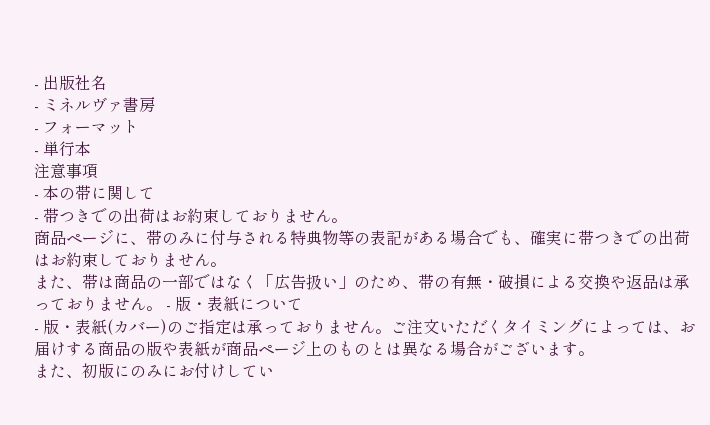- 出版社名
- ミネルヴァ書房
- フォーマット
- 単行本
注意事項
- 本の帯に関して
- 帯つきでの出荷はお約束しておりません。
商品ページに、帯のみに付与される特典物等の表記がある場合でも、確実に帯つきでの出荷はお約束しておりません。
また、帯は商品の一部ではなく「広告扱い」のため、帯の有無・破損による交換や返品は承っておりません。 - 版・表紙について
- 版・表紙(カバー)のご指定は承っておりません。ご注文いただくタイミングによっては、お届けする商品の版や表紙が商品ページ上のものとは異なる場合がございます。
また、初版にのみにお付けしてい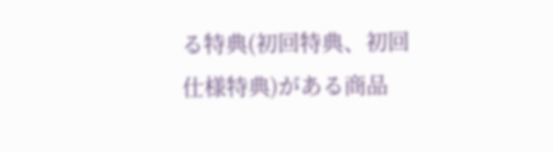る特典(初回特典、初回仕様特典)がある商品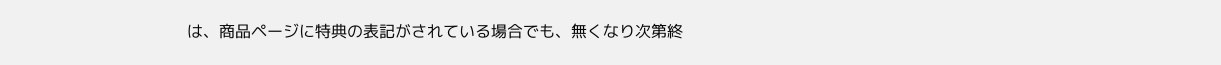は、商品ページに特典の表記がされている場合でも、無くなり次第終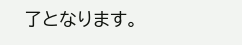了となります。